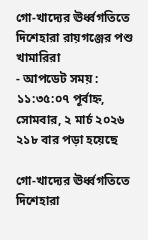গো-খাদ্যের ঊর্ধ্বগতিতে দিশেহারা রায়গঞ্জের পশু খামারিরা
- আপডেট সময় : ১১:৩৫:০৭ পূর্বাহ্ন, সোমবার, ২ মার্চ ২০২৬ ২১৮ বার পড়া হয়েছে

গো-খাদ্যের ঊর্ধ্বগতিতে দিশেহারা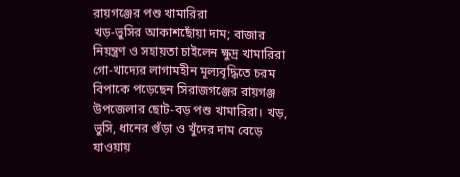রায়গঞ্জের পশু খামারিরা
খড়-ভুসির আকাশছোঁয়া দাম; বাজার নিয়ন্ত্রণ ও সহায়তা চাইলেন ক্ষুদ্র খামারিরা
গো-খাদ্যের লাগামহীন মূল্যবৃদ্ধিতে চরম বিপাকে পড়েছেন সিরাজগঞ্জের রায়গঞ্জ উপজেলার ছোট-বড় পশু খামারিরা। খড়, ভুসি, ধানের গুঁড়া ও খুঁদের দাম বেড়ে যাওয়ায়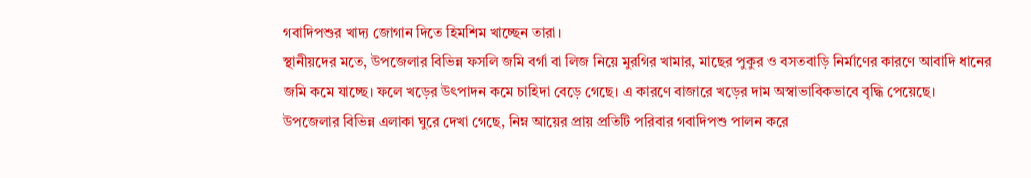গবাদিপশুর খাদ্য জোগান দিতে হিমশিম খাচ্ছেন তারা।
স্থানীয়দের মতে, উপজেলার বিভিন্ন ফসলি জমি বর্গা বা লিজ নিয়ে মুরগির খামার, মাছের পুকুর ও বসতবাড়ি নির্মাণের কারণে আবাদি ধানের জমি কমে যাচ্ছে। ফলে খড়ের উৎপাদন কমে চাহিদা বেড়ে গেছে। এ কারণে বাজারে খড়ের দাম অস্বাভাবিকভাবে বৃদ্ধি পেয়েছে।
উপজেলার বিভিন্ন এলাকা ঘুরে দেখা গেছে, নিম্ন আয়ের প্রায় প্রতিটি পরিবার গবাদিপশু পালন করে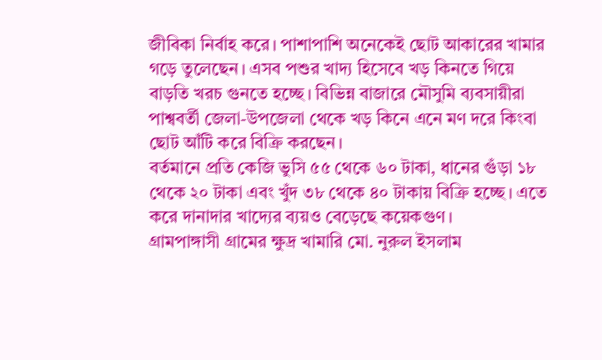জীবিকা নির্বাহ করে। পাশাপাশি অনেকেই ছোট আকারের খামার গড়ে তুলেছেন। এসব পশুর খাদ্য হিসেবে খড় কিনতে গিয়ে বাড়তি খরচ গুনতে হচ্ছে। বিভিন্ন বাজারে মৌসুমি ব্যবসায়ীরা পাশ্ববর্তী জেলা-উপজেলা থেকে খড় কিনে এনে মণ দরে কিংবা ছোট আঁটি করে বিক্রি করছেন।
বর্তমানে প্রতি কেজি ভুসি ৫৫ থেকে ৬০ টাকা, ধানের গুঁড়া ১৮ থেকে ২০ টাকা এবং খুঁদ ৩৮ থেকে ৪০ টাকায় বিক্রি হচ্ছে। এতে করে দানাদার খাদ্যের ব্যয়ও বেড়েছে কয়েকগুণ।
গ্রামপাঙ্গাসী গ্রামের ক্ষুদ্র খামারি মো. নুরুল ইসলাম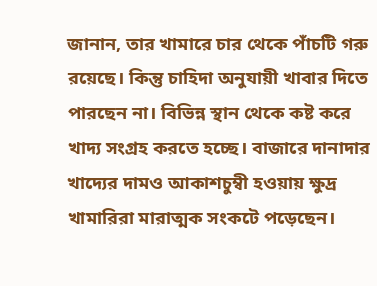জানান, তার খামারে চার থেকে পাঁচটি গরু রয়েছে। কিন্তু চাহিদা অনুযায়ী খাবার দিতে পারছেন না। বিভিন্ন স্থান থেকে কষ্ট করে খাদ্য সংগ্রহ করতে হচ্ছে। বাজারে দানাদার খাদ্যের দামও আকাশচুম্বী হওয়ায় ক্ষুদ্র খামারিরা মারাত্মক সংকটে পড়েছেন।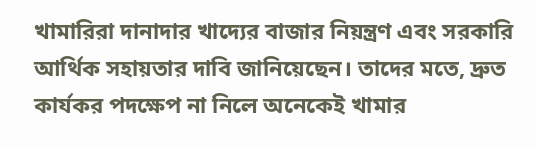খামারিরা দানাদার খাদ্যের বাজার নিয়ন্ত্রণ এবং সরকারি আর্থিক সহায়তার দাবি জানিয়েছেন। তাদের মতে, দ্রুত কার্যকর পদক্ষেপ না নিলে অনেকেই খামার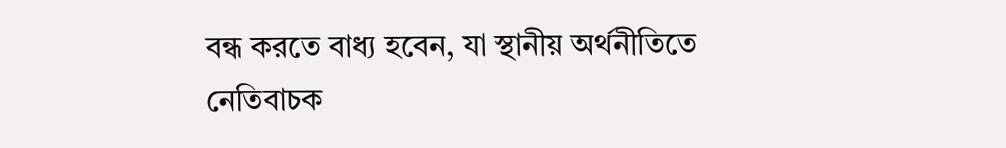বন্ধ করতে বাধ্য হবেন, যা স্থানীয় অর্থনীতিতে নেতিবাচক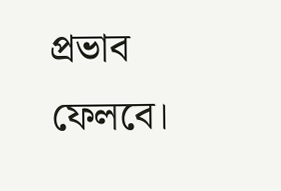প্রভাব ফেলবে।